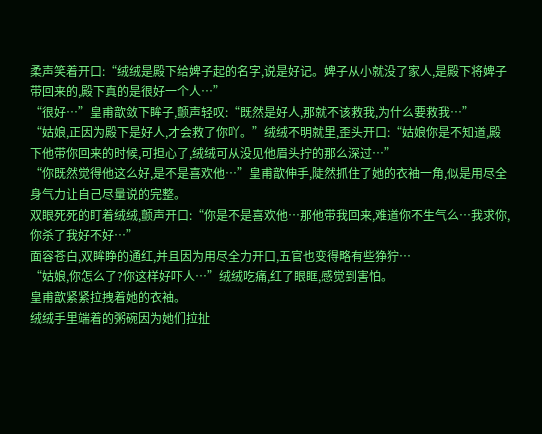柔声笑着开口:“绒绒是殿下给婢子起的名字,说是好记。婢子从小就没了家人,是殿下将婢子带回来的,殿下真的是很好一个人…”
“很好…”皇甫歆敛下眸子,颤声轻叹:“既然是好人,那就不该救我,为什么要救我…”
“姑娘,正因为殿下是好人,才会救了你吖。”绒绒不明就里,歪头开口:“姑娘你是不知道,殿下他带你回来的时候,可担心了,绒绒可从没见他眉头拧的那么深过…”
“你既然觉得他这么好,是不是喜欢他…”皇甫歆伸手,陡然抓住了她的衣袖一角,似是用尽全身气力让自己尽量说的完整。
双眼死死的盯着绒绒,颤声开口:“你是不是喜欢他…那他带我回来,难道你不生气么…我求你,你杀了我好不好…”
面容苍白,双眸睁的通红,并且因为用尽全力开口,五官也变得略有些狰狞…
“姑娘,你怎么了?你这样好吓人…”绒绒吃痛,红了眼眶,感觉到害怕。
皇甫歆紧紧拉拽着她的衣袖。
绒绒手里端着的粥碗因为她们拉扯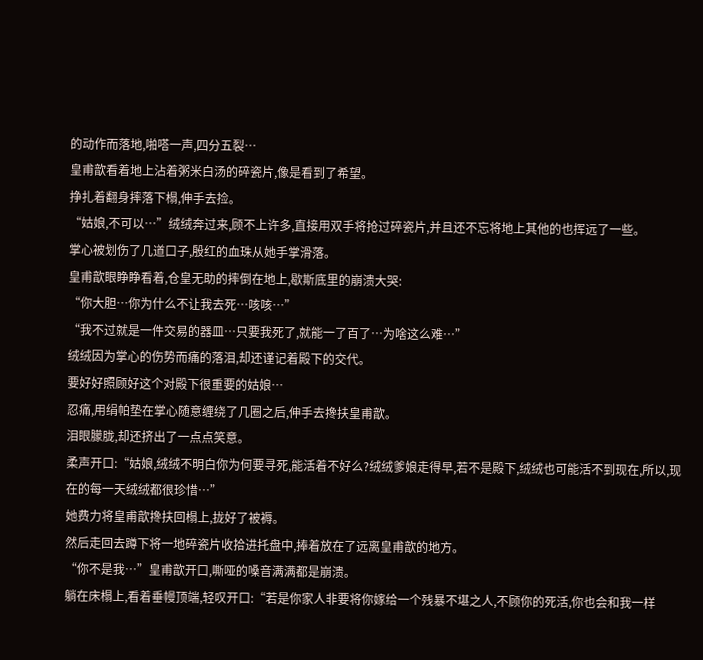的动作而落地,啪嗒一声,四分五裂…
皇甫歆看着地上沾着粥米白汤的碎瓷片,像是看到了希望。
挣扎着翻身摔落下榻,伸手去捡。
“姑娘,不可以…”绒绒奔过来,顾不上许多,直接用双手将抢过碎瓷片,并且还不忘将地上其他的也挥远了一些。
掌心被划伤了几道口子,殷红的血珠从她手掌滑落。
皇甫歆眼睁睁看着,仓皇无助的摔倒在地上,歇斯底里的崩溃大哭:
“你大胆…你为什么不让我去死…咳咳…”
“我不过就是一件交易的器皿…只要我死了,就能一了百了…为啥这么难…”
绒绒因为掌心的伤势而痛的落泪,却还谨记着殿下的交代。
要好好照顾好这个对殿下很重要的姑娘…
忍痛,用绢帕垫在掌心随意缠绕了几圈之后,伸手去搀扶皇甫歆。
泪眼朦胧,却还挤出了一点点笑意。
柔声开口:“姑娘,绒绒不明白你为何要寻死,能活着不好么?绒绒爹娘走得早,若不是殿下,绒绒也可能活不到现在,所以,现在的每一天绒绒都很珍惜…”
她费力将皇甫歆搀扶回榻上,拢好了被褥。
然后走回去蹲下将一地碎瓷片收拾进托盘中,捧着放在了远离皇甫歆的地方。
“你不是我…”皇甫歆开口,嘶哑的嗓音满满都是崩溃。
躺在床榻上,看着垂幔顶端,轻叹开口:“若是你家人非要将你嫁给一个残暴不堪之人,不顾你的死活,你也会和我一样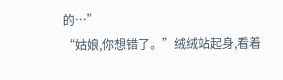的…”
“姑娘,你想错了。”绒绒站起身,看着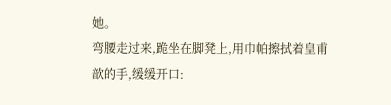她。
弯腰走过来,跪坐在脚凳上,用巾帕擦拭着皇甫歆的手,缓缓开口: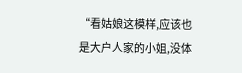“看姑娘这模样,应该也是大户人家的小姐,没体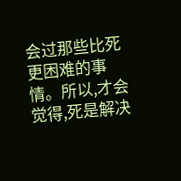会过那些比死更困难的事情。所以,才会觉得,死是解决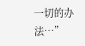一切的办法…”